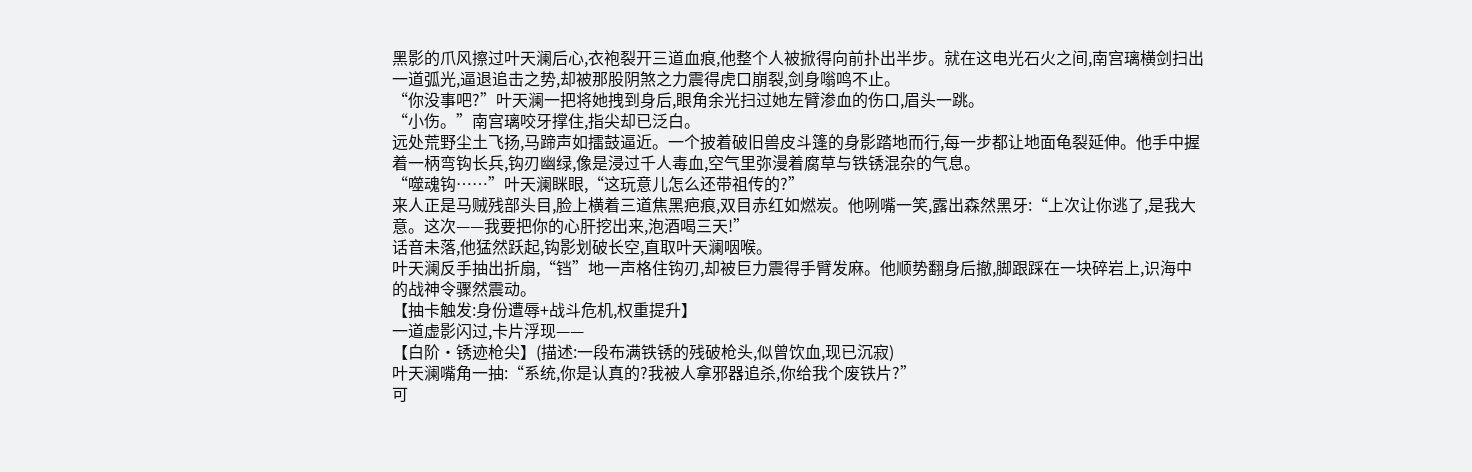黑影的爪风擦过叶天澜后心,衣袍裂开三道血痕,他整个人被掀得向前扑出半步。就在这电光石火之间,南宫璃横剑扫出一道弧光,逼退追击之势,却被那股阴煞之力震得虎口崩裂,剑身嗡鸣不止。
“你没事吧?”叶天澜一把将她拽到身后,眼角余光扫过她左臂渗血的伤口,眉头一跳。
“小伤。”南宫璃咬牙撑住,指尖却已泛白。
远处荒野尘土飞扬,马蹄声如擂鼓逼近。一个披着破旧兽皮斗篷的身影踏地而行,每一步都让地面龟裂延伸。他手中握着一柄弯钩长兵,钩刃幽绿,像是浸过千人毒血,空气里弥漫着腐草与铁锈混杂的气息。
“噬魂钩……”叶天澜眯眼,“这玩意儿怎么还带祖传的?”
来人正是马贼残部头目,脸上横着三道焦黑疤痕,双目赤红如燃炭。他咧嘴一笑,露出森然黑牙:“上次让你逃了,是我大意。这次——我要把你的心肝挖出来,泡酒喝三天!”
话音未落,他猛然跃起,钩影划破长空,直取叶天澜咽喉。
叶天澜反手抽出折扇,“铛”地一声格住钩刃,却被巨力震得手臂发麻。他顺势翻身后撤,脚跟踩在一块碎岩上,识海中的战神令骤然震动。
【抽卡触发:身份遭辱+战斗危机,权重提升】
一道虚影闪过,卡片浮现——
【白阶·锈迹枪尖】(描述:一段布满铁锈的残破枪头,似曾饮血,现已沉寂)
叶天澜嘴角一抽:“系统,你是认真的?我被人拿邪器追杀,你给我个废铁片?”
可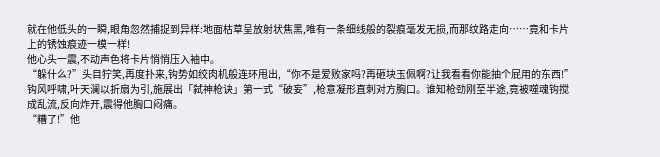就在他低头的一瞬,眼角忽然捕捉到异样:地面枯草呈放射状焦黑,唯有一条细线般的裂痕毫发无损,而那纹路走向……竟和卡片上的锈蚀痕迹一模一样!
他心头一震,不动声色将卡片悄悄压入袖中。
“躲什么?”头目狞笑,再度扑来,钩势如绞肉机般连环甩出,“你不是爱败家吗?再砸块玉佩啊?让我看看你能抽个屁用的东西!”
钩风呼啸,叶天澜以折扇为引,施展出「弑神枪诀」第一式“破妄”,枪意凝形直刺对方胸口。谁知枪劲刚至半途,竟被噬魂钩搅成乱流,反向炸开,震得他胸口闷痛。
“糟了!”他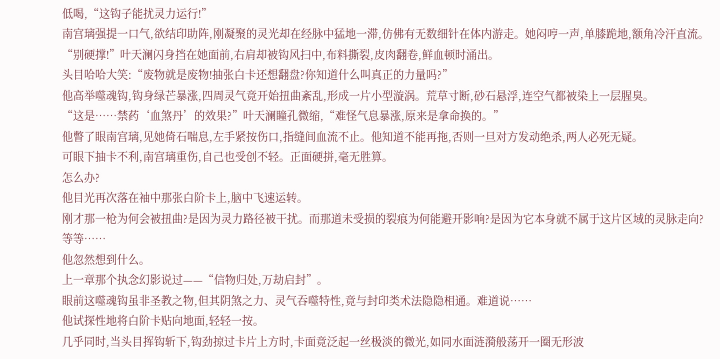低喝,“这钩子能扰灵力运行!”
南宫璃强提一口气,欲结印助阵,刚凝聚的灵光却在经脉中猛地一滞,仿佛有无数细针在体内游走。她闷哼一声,单膝跪地,额角冷汗直流。
“别硬撑!”叶天澜闪身挡在她面前,右肩却被钩风扫中,布料撕裂,皮肉翻卷,鲜血顿时涌出。
头目哈哈大笑:“废物就是废物!抽张白卡还想翻盘?你知道什么叫真正的力量吗?”
他高举噬魂钩,钩身绿芒暴涨,四周灵气竟开始扭曲紊乱,形成一片小型漩涡。荒草寸断,砂石悬浮,连空气都被染上一层腥臭。
“这是……禁药‘血煞丹’的效果?”叶天澜瞳孔微缩,“难怪气息暴涨,原来是拿命换的。”
他瞥了眼南宫璃,见她倚石喘息,左手紧按伤口,指缝间血流不止。他知道不能再拖,否则一旦对方发动绝杀,两人必死无疑。
可眼下抽卡不利,南宫璃重伤,自己也受创不轻。正面硬拼,毫无胜算。
怎么办?
他目光再次落在袖中那张白阶卡上,脑中飞速运转。
刚才那一枪为何会被扭曲?是因为灵力路径被干扰。而那道未受损的裂痕为何能避开影响?是因为它本身就不属于这片区域的灵脉走向?
等等……
他忽然想到什么。
上一章那个执念幻影说过——“信物归处,万劫启封”。
眼前这噬魂钩虽非圣教之物,但其阴煞之力、灵气吞噬特性,竟与封印类术法隐隐相通。难道说……
他试探性地将白阶卡贴向地面,轻轻一按。
几乎同时,当头目挥钩斩下,钩劲掠过卡片上方时,卡面竟泛起一丝极淡的微光,如同水面涟漪般荡开一圈无形波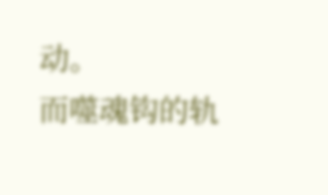动。
而噬魂钩的轨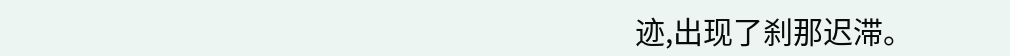迹,出现了刹那迟滞。